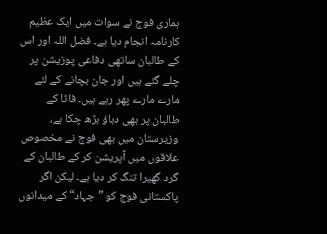ہماری فوج نے سوات میں ایک عظیم کارنامہ انجام دیا ہے۔ فضل اللہ اور اس کے طالبان ساتھی دفاعی پوزیشن پر چلے گئے ہیں اور جان بچانے کے لئے مارے مارے پھر رہے ہیں۔ فاٹا کے طالبان پر بھی دباؤ بڑھ چکا ہے، وزیرستان میں بھی فوج نے مخصوص علاقوں میں آپریشن کر کے طالبان کے گرد گھیرا تنگ کر دیا ہے۔ لیکن اگر پاکستانی فوج کو ”جہاد“ کے میدانوں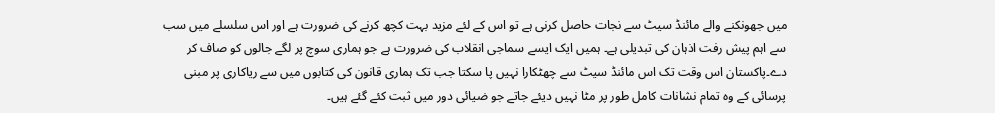میں جھونکنے والے مائنڈ سیٹ سے نجات حاصل کرنی ہے تو اس کے لئے مزید بہت کچھ کرنے کی ضرورت ہے اور اس سلسلے میں سب سے اہم پیش رفت اذہان کی تبدیلی ہے۔ ہمیں ایک ایسے سماجی انقلاب کی ضرورت ہے جو ہماری سوچ پر لگے جالوں کو صاف کر دے۔پاکستان اس وقت تک اس مائنڈ سیٹ سے چھٹکارا نہیں پا سکتا جب تک ہماری قانون کی کتابوں میں سے ریاکاری پر مبنی پرسائی کے وہ تمام نشانات کامل طور پر مٹا نہیں دیئے جاتے جو ضیائی دور میں ثبت کئے گئے ہیں۔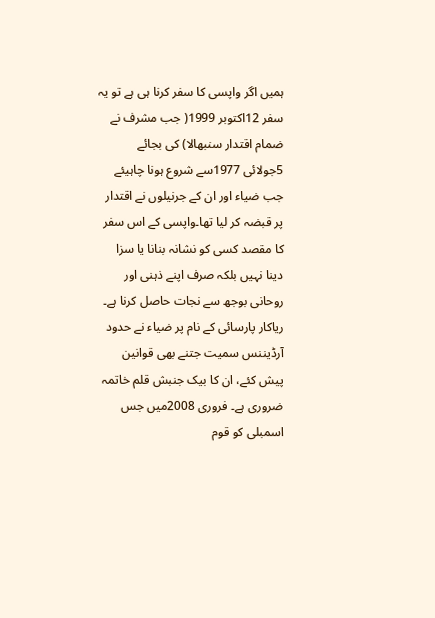ہمیں اگر واپسی کا سفر کرنا ہی ہے تو یہ سفر 12اکتوبر 1999( جب مشرف نے ضمام اقتدار سنبھالا) کی بجائے 5جولائی 1977سے شروع ہونا چاہیئے جب ضیاء اور ان کے جرنیلوں نے اقتدار پر قبضہ کر لیا تھا۔واپسی کے اس سفر کا مقصد کسی کو نشانہ بنانا یا سزا دینا نہیں بلکہ صرف اپنے ذہنی اور روحانی بوجھ سے نجات حاصل کرنا ہے۔ ریاکار پارسائی کے نام پر ضیاء نے حدود آرڈیننس سمیت جتنے بھی قوانین پیش کئے، ان کا بیک جنبش قلم خاتمہ ضروری ہے۔ فروری 2008میں جس اسمبلی کو قوم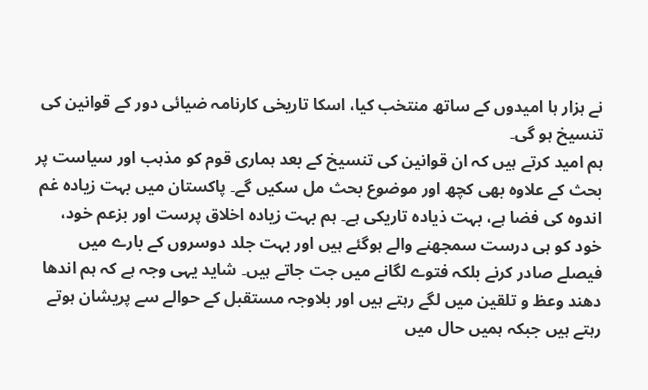نے ہزار ہا امیدوں کے ساتھ منتخب کیا، اسکا تاریخی کارنامہ ضیائی دور کے قوانین کی تنسیخ ہو گی۔
ہم امید کرتے ہیں کہ ان قوانین کی تنسیخ کے بعد ہماری قوم کو مذہب اور سیاست پر بحث کے علاوہ بھی کچھ اور موضوع بحث مل سکیں گے۔ پاکستان میں بہت زیادہ غم اندوہ کی فضا ہے، بہت ذیادہ تاریکی ہے۔ ہم بہت زیادہ اخلاق پرست اور بزعم خود، خود کو ہی درست سمجھنے والے ہوگئے ہیں اور بہت جلد دوسروں کے بارے میں فیصلے صادر کرنے بلکہ فتوے لگانے میں جت جاتے ہیں۔ شاید یہی وجہ ہے کہ ہم اندھا دھند وعظ و تلقین میں لگے رہتے ہیں اور بلاوجہ مستقبل کے حوالے سے پریشان ہوتے رہتے ہیں جبکہ ہمیں حال میں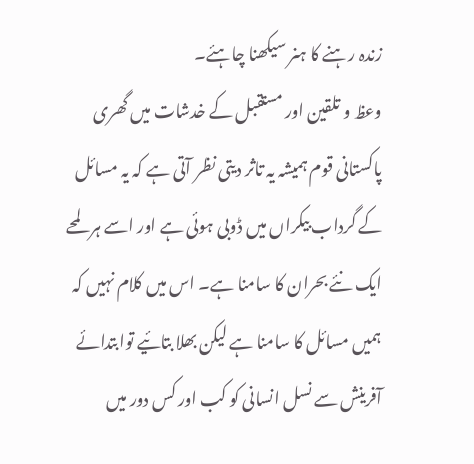زندہ رہنے کا ہنر سیکھنا چاہئے۔
وعظ و تلقین اور مستقبل کے خدشات میں گھری پاکستانی قوم ہمیشہ یہ تاثر دیتی نظر آتی ہے کہ یہ مسائل کے گرداب بیکراں میں ڈوبی ہوئی ہے اور اسے ہر لمحے ایک نئے بحران کا سامنا ہے۔ اس میں کلام نہیں کہ ہمیں مسائل کا سامنا ہے لیکن بھلا بتائیے توابتدائے آفرینش سے نسل انسانی کو کب اور کس دور میں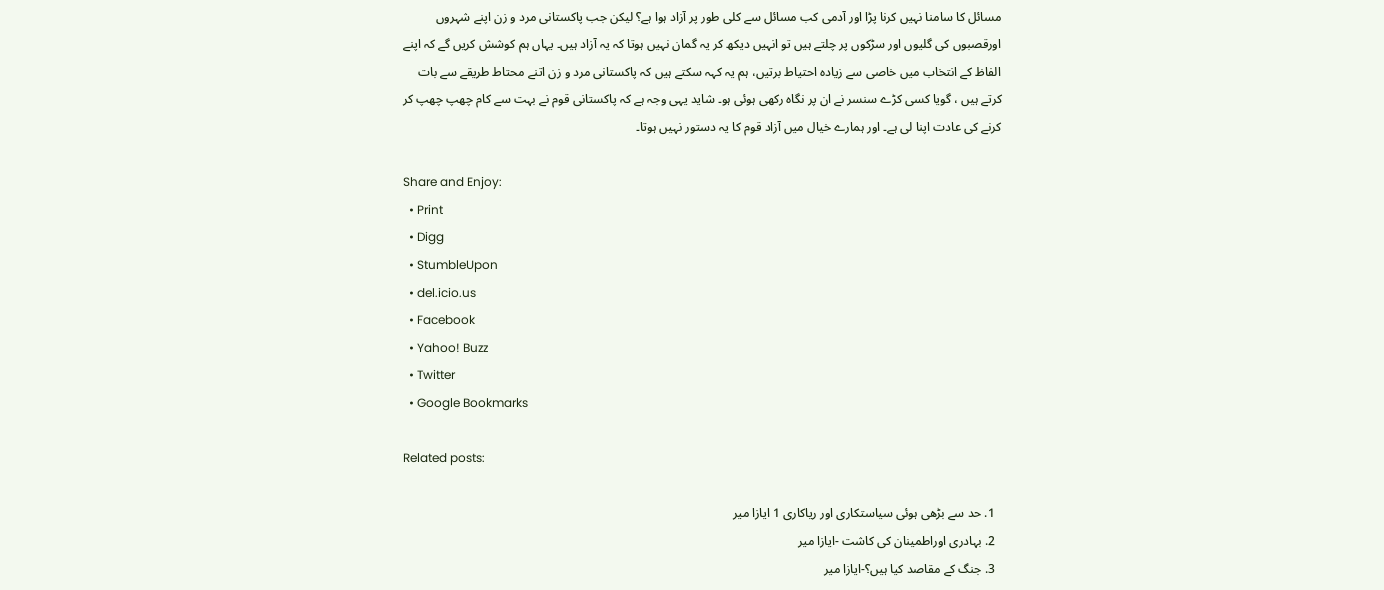مسائل کا سامنا نہیں کرنا پڑا اور آدمی کب مسائل سے کلی طور پر آزاد ہوا ہے؟ لیکن جب پاکستانی مرد و زن اپنے شہروں اورقصبوں کی گلیوں اور سڑکوں پر چلتے ہیں تو انہیں دیکھ کر یہ گمان نہیں ہوتا کہ یہ آزاد ہیں۔ یہاں ہم کوشش کریں گے کہ اپنے الفاظ کے انتخاب میں خاصی سے زیادہ احتیاط برتیں، ہم یہ کہہ سکتے ہیں کہ پاکستانی مرد و زن اتنے محتاط طریقے سے بات کرتے ہیں ، گویا کسی کڑے سنسر نے ان پر نگاہ رکھی ہوئی ہو۔ شاید یہی وجہ ہے کہ پاکستانی قوم نے بہت سے کام چھپ چھپ کر کرنے کی عادت اپنا لی ہے۔ اور ہمارے خیال میں آزاد قوم کا یہ دستور نہیں ہوتا۔

Share and Enjoy:
  • Print
  • Digg
  • StumbleUpon
  • del.icio.us
  • Facebook
  • Yahoo! Buzz
  • Twitter
  • Google Bookmarks

Related posts:

  1. حد سے بڑھی ہوئی سیاستکاری اور ریاکاری 1 ایازا میر
  2. بہادری اوراطمینان کی کاشت -ایازا میر
  3. جنگ کے مقاصد کیا ہیں؟-ایازا میر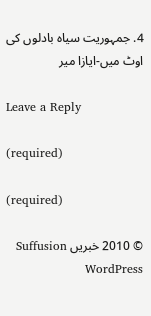4. جمہوریت سیاہ بادلوں کی اوٹ میں-ایازا میر

Leave a Reply

(required)

(required)

© 2010 خبريں Suffusion WordPress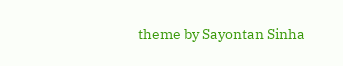theme by Sayontan Sinha